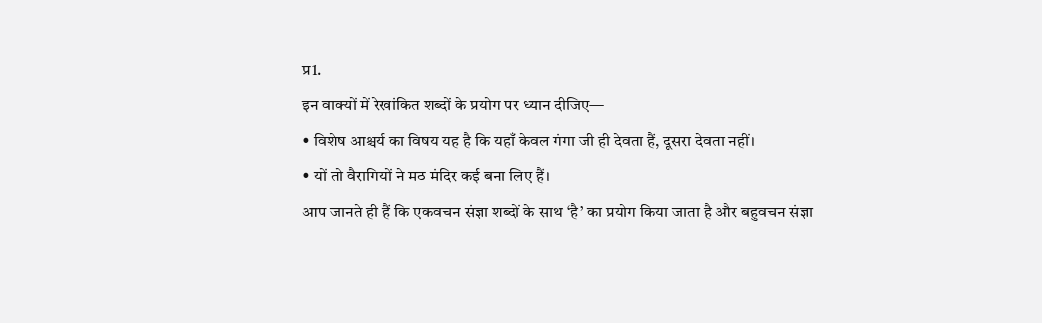प्र1.
इन वाक्यों में रेखांकित शब्दों के प्रयोग पर ध्यान दीजिए—
• विशेष आश्चर्य का विषय यह है कि यहाँ केवल गंगा जी ही देवता हैं, दूसरा देवता नहीं।
• यों तो वैरागियों ने मठ मंदिर कई बना लिए हैं।
आप जानते ही हैं कि एकवचन संज्ञा शब्दों के साथ ‘है’ का प्रयोग किया जाता है और बहुवचन संज्ञा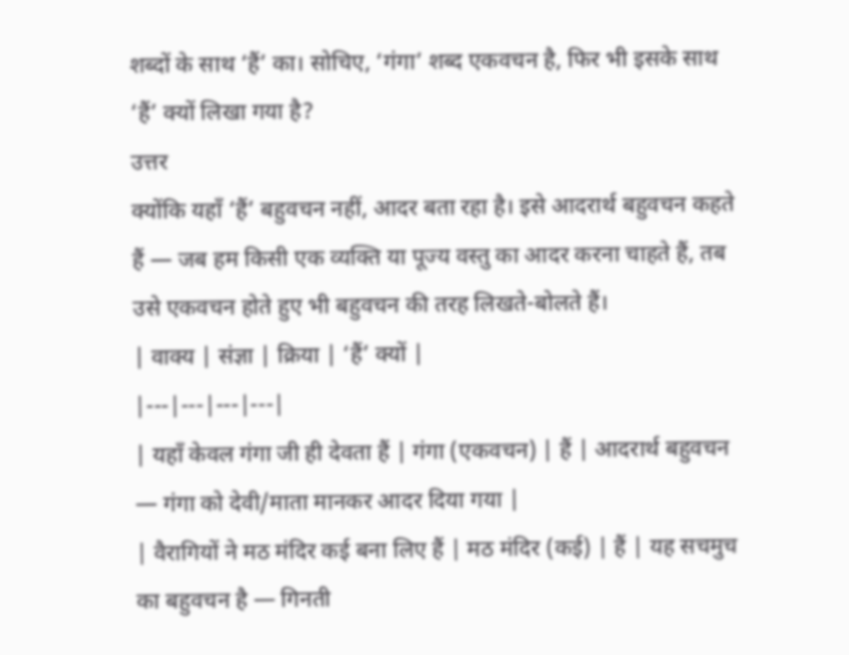शब्दों के साथ ‘हैं’ का। सोचिए, ‘गंगा’ शब्द एकवचन है, फिर भी इसके साथ ‘हैं’ क्यों लिखा गया है?
उत्तर
क्योंकि यहाँ ‘हैं’ बहुवचन नहीं, आदर बता रहा है। इसे आदरार्थ बहुवचन कहते हैं — जब हम किसी एक व्यक्ति या पूज्य वस्तु का आदर करना चाहते हैं, तब उसे एकवचन होते हुए भी बहुवचन की तरह लिखते-बोलते हैं।
| वाक्य | संज्ञा | क्रिया | ‘हैं’ क्यों |
|---|---|---|---|
| यहाँ केवल गंगा जी ही देवता हैं | गंगा (एकवचन) | हैं | आदरार्थ बहुवचन — गंगा को देवी/माता मानकर आदर दिया गया |
| वैरागियों ने मठ मंदिर कई बना लिए हैं | मठ मंदिर (कई) | हैं | यह सचमुच का बहुवचन है — गिनती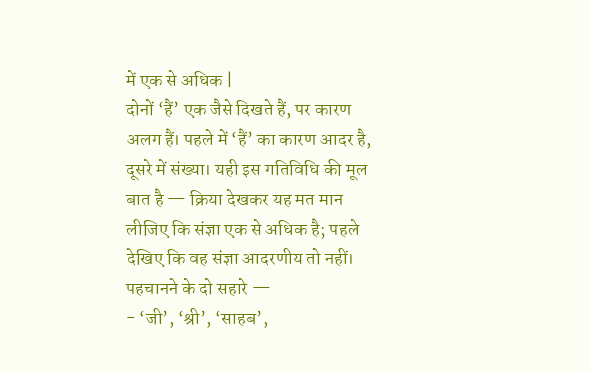में एक से अधिक |
दोनों ‘हैं’ एक जैसे दिखते हैं, पर कारण अलग हैं। पहले में ‘हैं’ का कारण आदर है, दूसरे में संख्या। यही इस गतिविधि की मूल बात है — क्रिया देखकर यह मत मान लीजिए कि संज्ञा एक से अधिक है; पहले देखिए कि वह संज्ञा आदरणीय तो नहीं।
पहचानने के दो सहारे —
- ‘जी’, ‘श्री’, ‘साहब’,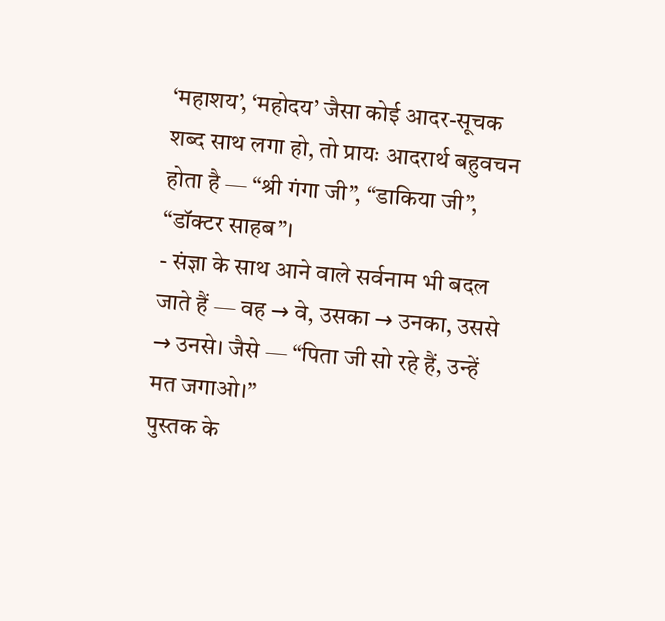‘महाशय’, ‘महोदय’ जैसा कोई आदर-सूचक शब्द साथ लगा हो, तो प्रायः आदरार्थ बहुवचन होता है — “श्री गंगा जी”, “डाकिया जी”, “डॉक्टर साहब”।
- संज्ञा के साथ आने वाले सर्वनाम भी बदल जाते हैं — वह → वे, उसका → उनका, उससे → उनसे। जैसे — “पिता जी सो रहे हैं, उन्हें मत जगाओ।”
पुस्तक के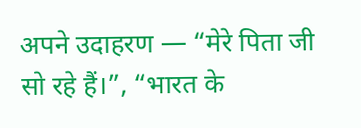अपने उदाहरण — “मेरे पिता जी सो रहे हैं।”, “भारत के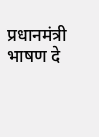प्रधानमंत्री भाषण दे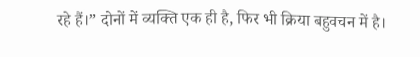रहे हैं।” दोनों में व्यक्ति एक ही है, फिर भी क्रिया बहुवचन में है।